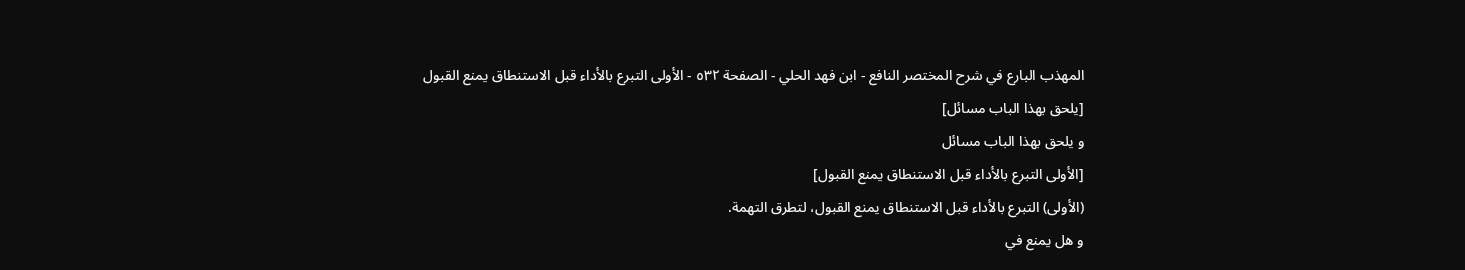المهذب البارع في شرح المختصر النافع - ابن فهد الحلي - الصفحة ٥٣٢ - الأولى التبرع بالأداء قبل الاستنطاق يمنع القبول
[يلحق بهذا الباب مسائل]
و يلحق بهذا الباب مسائل
[الأولى التبرع بالأداء قبل الاستنطاق يمنع القبول]
(الأولى) التبرع بالأداء قبل الاستنطاق يمنع القبول، لتطرق التهمة.
و هل يمنع في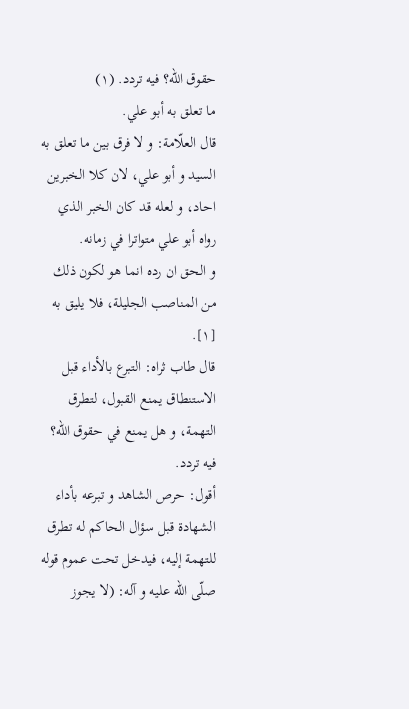حقوق اللّه؟ فيه تردد. (١)
ما تعلق به أبو علي.
قال العلّامة: و لا فرق بين ما تعلق به السيد و أبو علي، لان كلا الخبرين احاد، و لعله قد كان الخبر الذي رواه أبو علي متواترا في زمانه.
و الحق ان رده انما هو لكون ذلك من المناصب الجليلة، فلا يليق به [١].
قال طاب ثراه: التبرع بالأداء قبل الاستنطاق يمنع القبول، لتطرق التهمة، و هل يمنع في حقوق اللّه؟ فيه تردد.
أقول: حرص الشاهد و تبرعه بأداء الشهادة قبل سؤال الحاكم له تطرق للتهمة إليه، فيدخل تحت عموم قوله صلّى اللّه عليه و آله: (لا يجوز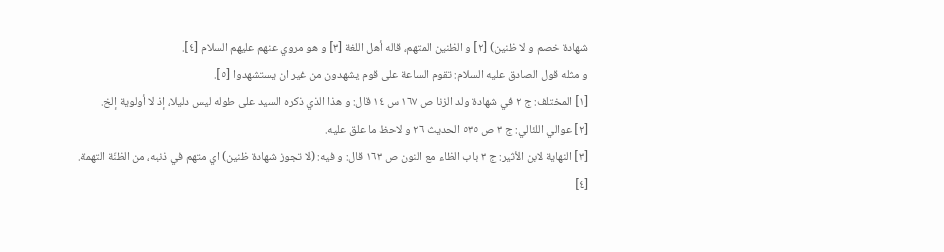شهادة خصم و لا ظنين) [٢] و الظنين المتهم، قاله أهل اللغة [٣] و هو مروي عنهم عليهم السلام [٤].
و مثله قول الصادق عليه السلام: تقوم الساعة على قوم يشهدون من غير ان يستشهدوا [٥].
[١] المختلف: ج ٢ في شهادة ولد الزنا ص ١٦٧ س ١٤ قال: و هذا الذي ذكره السيد على طوله ليس دليلا، إذ لا أولوية إلخ.
[٢] عوالي اللئالي: ج ٣ ص ٥٣٥ الحديث ٢٦ و لاحظ ما علق عليه.
[٣] النهاية لابن الأثير: ج ٣ باب الظاء مع النون ص ١٦٣ قال: و فيه: (لا تجوز شهادة ظنين) اي متهم في ذنبه، من الظنّة التهمة.
[٤]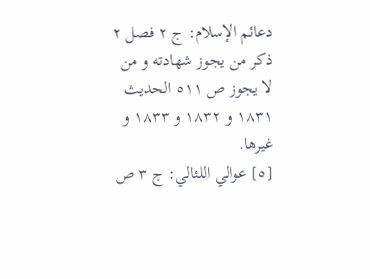دعائم الإسلام: ج ٢ فصل ٢ ذكر من يجوز شهادته و من لا يجوز ص ٥١١ الحديث ١٨٣١ و ١٨٣٢ و ١٨٣٣ و غيرها.
[٥] عوالي اللئالي: ج ٣ ص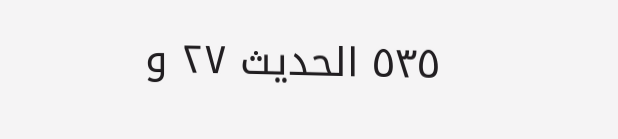٥٣٥ الحديث ٢٧ و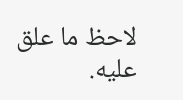لاحظ ما علق عليه.